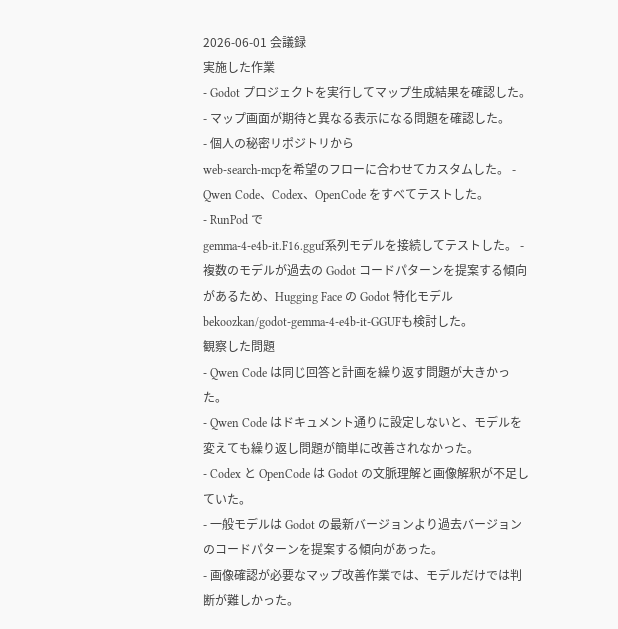2026-06-01 会議録
実施した作業
- Godot プロジェクトを実行してマップ生成結果を確認した。
- マップ画面が期待と異なる表示になる問題を確認した。
- 個人の秘密リポジトリから
web-search-mcpを希望のフローに合わせてカスタムした。 - Qwen Code、Codex、OpenCode をすべてテストした。
- RunPod で
gemma-4-e4b-it.F16.gguf系列モデルを接続してテストした。 - 複数のモデルが過去の Godot コードパターンを提案する傾向があるため、Hugging Face の Godot 特化モデル
bekoozkan/godot-gemma-4-e4b-it-GGUFも検討した。
観察した問題
- Qwen Code は同じ回答と計画を繰り返す問題が大きかった。
- Qwen Code はドキュメント通りに設定しないと、モデルを変えても繰り返し問題が簡単に改善されなかった。
- Codex と OpenCode は Godot の文脈理解と画像解釈が不足していた。
- 一般モデルは Godot の最新バージョンより過去バージョンのコードパターンを提案する傾向があった。
- 画像確認が必要なマップ改善作業では、モデルだけでは判断が難しかった。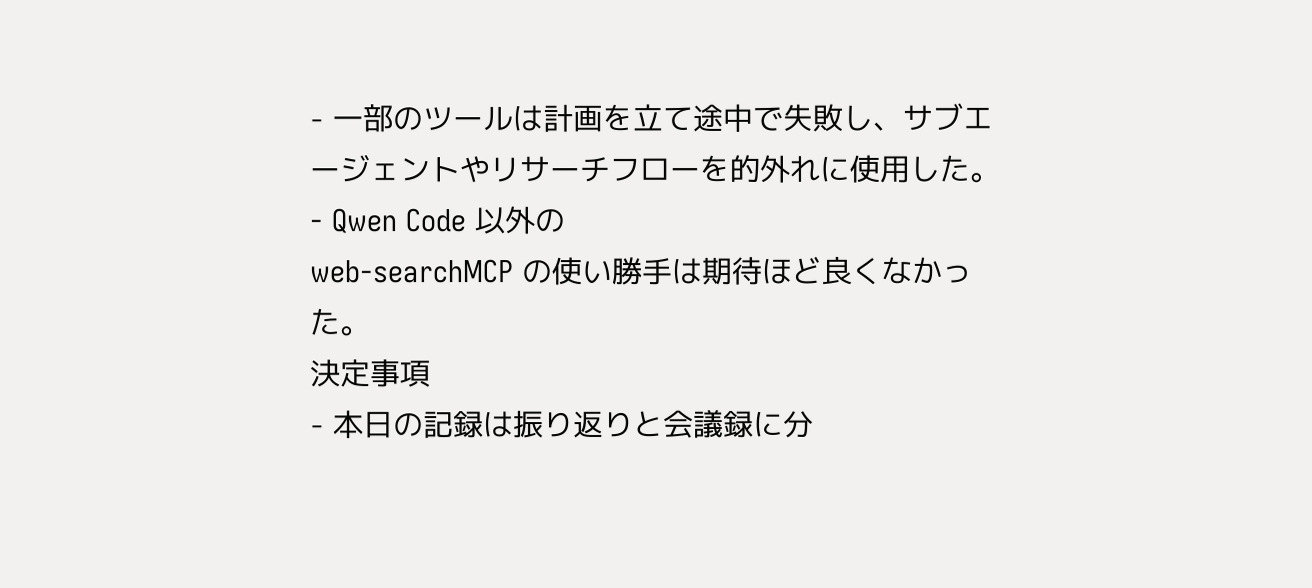- 一部のツールは計画を立て途中で失敗し、サブエージェントやリサーチフローを的外れに使用した。
- Qwen Code 以外の
web-searchMCP の使い勝手は期待ほど良くなかった。
決定事項
- 本日の記録は振り返りと会議録に分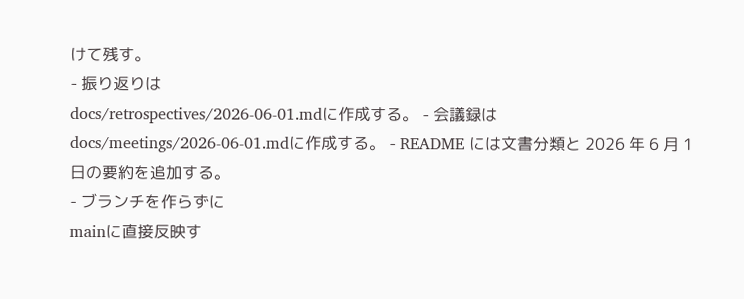けて残す。
- 振り返りは
docs/retrospectives/2026-06-01.mdに作成する。 - 会議録は
docs/meetings/2026-06-01.mdに作成する。 - README には文書分類と 2026 年 6 月 1 日の要約を追加する。
- ブランチを作らずに
mainに直接反映す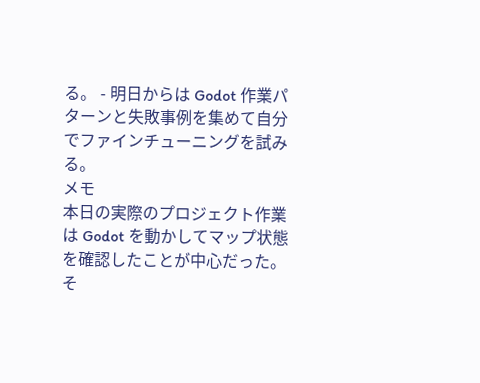る。 - 明日からは Godot 作業パターンと失敗事例を集めて自分でファインチューニングを試みる。
メモ
本日の実際のプロジェクト作業は Godot を動かしてマップ状態を確認したことが中心だった。そ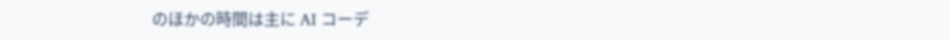のほかの時間は主に AI コーデ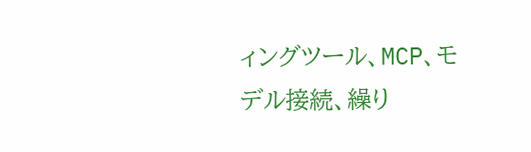ィングツール、MCP、モデル接続、繰り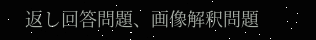返し回答問題、画像解釈問題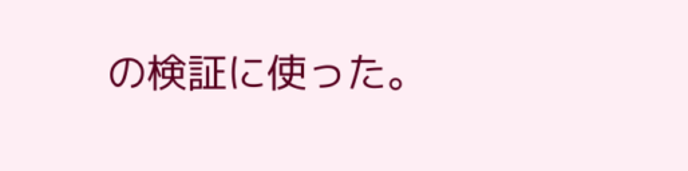の検証に使った。